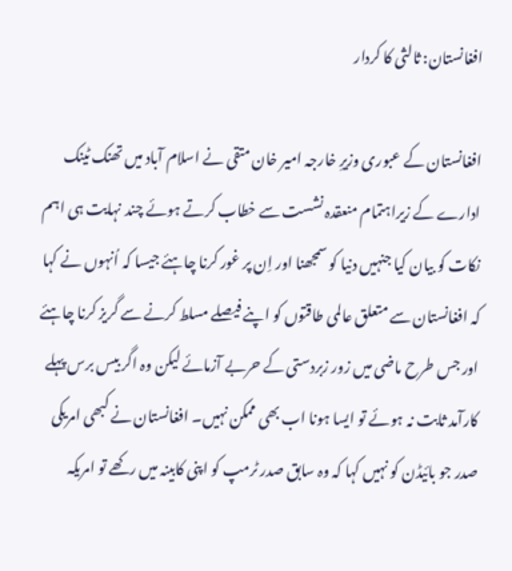افغانستان: ثالثی کا کردار

افغانستان کے عبوری وزیرِ خارجہ امیر خان متقی نے اسلام آباد میں تھنک ٹینک ادارے کے زیراہتمام منعقدہ نشست سے خطاب کرتے ہوئے چند نہایت ہی اہم نکات کو بیان کیا جنہیں دنیا کو سمجھنا اور اِن پر غور کرنا چاہئے جیسا کہ اُنہوں نے کہا کہ افغانستان سے متعلق عالمی طاقتوں کو اپنے فیصلے مسلط کرنے سے گریز کرنا چاہئے اور جس طرح ماضی میں زور زبردستی کے حربے آزمائے لیکن وہ اگر بیس برس پہلے کارآمد ثابت نہ ہوئے تو ایسا ہونا اب بھی ممکن نہیں۔ افغانستان نے کبھی امریکی صدر جو بائیڈن کو نہیں کہا کہ وہ سابق صدر ٹرمپ کو اپنی کابینہ میں رکھے تو امریکہ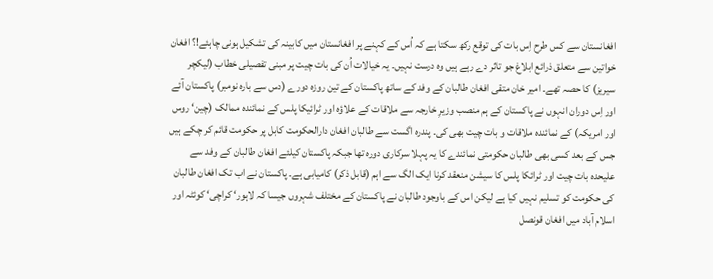افغانستان سے کس طرح اِس بات کی توقع رکھ سکتا ہے کہ اُس کے کہنے پر افغانستان میں کابینہ کی تشکیل ہونی چاہئے!؟ افغان خواتین سے متعلق ذرائع ابلاغ جو تاثر دے رہے ہیں وہ درست نہیں۔ یہ خیالات اُن کی بات چیت پر مبنی تفصیلی خطاب (لیکچر سیریز) کا حصہ تھے۔ امیر خان متقی افغان طالبان کے وفد کے ساتھ پاکستان کے تین روزہ دورے (دس سے بارہ نومبر) پاکستان آئے اور اِس دوران انہوں نے پاکستان کے ہم منصب وزیرِ خارجہ سے ملاقات کے علاؤہ اور ٹرائیکا پلس کے نمائندہ ممالک (چین‘ روس اور امریکہ) کے نمائندہ ملاقات و بات چیت بھی کی۔ پندرہ اگست سے طالبان افغان دارالحکومت کابل پر حکومت قائم کر چکے ہیں جس کے بعد کسی بھی طالبان حکومتی نمائندے کا یہ پہلا سرکاری دورہ تھا جبکہ پاکستان کیلئے افغان طالبان کے وفد سے علیحدہ بات چیت اور ٹرائکا پلس کا سیشن منعقد کرنا ایک الگ سے اہم (قابل ذکر) کامیابی ہے۔ پاکستان نے اب تک افغان طالبان کی حکومت کو تسلیم نہیں کیا ہے لیکن اس کے باوجود طالبان نے پاکستان کے مختلف شہروں جیسا کہ لاہور‘ کراچی‘ کوئٹہ اور اسلام آباد میں افغان قونصل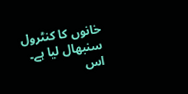خانوں کا کنٹرول سنبھال لیا ہے۔ اس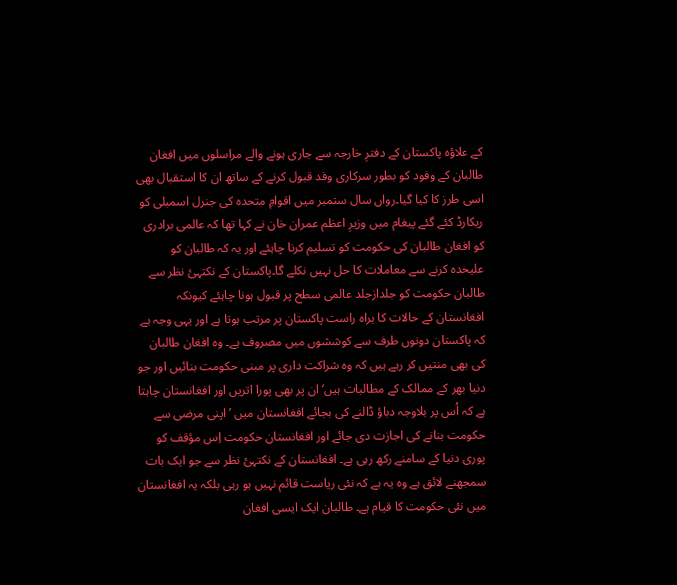کے علاؤہ پاکستان کے دفترِ خارجہ سے جاری ہونے والے مراسلوں میں افغان طالبان کے وفود کو بطور سرکاری وفد قبول کرنے کے ساتھ ان کا استقبال بھی اسی طرز کا کیا گیا۔رواں سال ستمبر میں اقوامِ متحدہ کی جنرل اسمبلی کو ریکارڈ کئے گئے پیغام میں وزیرِ اعظم عمران خان نے کہا تھا کہ عالمی برادری کو افغان طالبان کی حکومت کو تسلیم کرنا چاہئے اور یہ کہ طالبان کو علیحدہ کرنے سے معاملات کا حل نہیں نکلے گا۔پاکستان کے نکتہئ نظر سے طالبان حکومت کو جلدازجلد عالمی سطح پر قبول ہونا چاہئے کیونکہ افغانستان کے حالات کا براہ راست پاکستان پر مرتب ہوتا ہے اور یہی وجہ ہے کہ پاکستان دونوں طرف سے کوششوں میں مصروف ہے۔ وہ افغان طالبان کی بھی منتیں کر رہے ہیں کہ وہ شراکت داری پر مبنی حکومت بنائیں اور جو دنیا بھر کے ممالک کے مطالبات ہیں‘ ان پر بھی پورا اتریں اور افغانستان چاہتا ہے کہ اُس پر بلاوجہ دباؤ ڈالنے کی بجائے افغانستان میں ’اپنی مرضی سے حکومت بنانے کی اجازت دی جائے اور افغانستان حکومت اِس مؤقف کو پوری دنیا کے سامنے رکھ رہی ہے۔ افغانستان کے نکتہئ نظر سے جو ایک بات سمجھنے لائق ہے وہ یہ ہے کہ نئی ریاست قائم نہیں ہو رہی بلکہ یہ افغانستان میں نئی حکومت کا قیام ہے۔ طالبان ایک ایسی افغان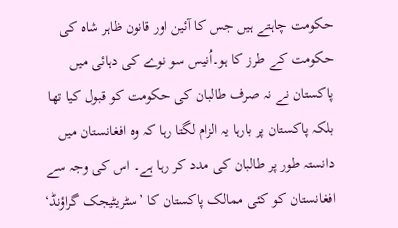حکومت چاہتے ہیں جس کا آئین اور قانون ظاہر شاہ کی حکومت کے طرز کا ہو۔اُنیس سو نوے کی دہائی میں پاکستان نے نہ صرف طالبان کی حکومت کو قبول کیا تھا بلکہ پاکستان پر بارہا یہ الزام لگتا رہا کہ وہ افغانستان میں دانستہ طور پر طالبان کی مدد کر رہا ہے۔ اس کی وجہ سے افغانستان کو کئی ممالک پاکستان کا ’سٹریٹیجک گراؤنڈ‘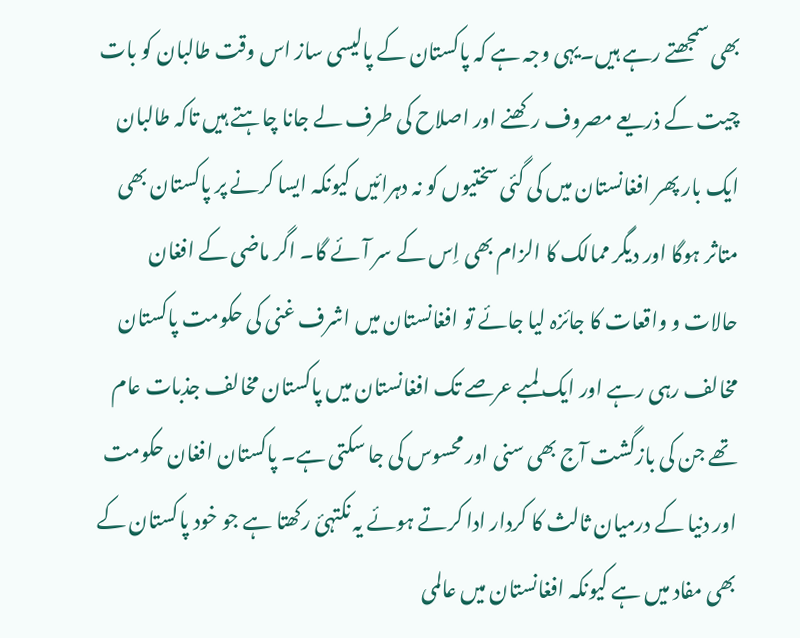بھی سمجھتے رہے ہیں۔یہی وجہ ہے کہ پاکستان کے پالیسی ساز اس وقت طالبان کو بات چیت کے ذریعے مصروف رکھنے اور اصلاح کی طرف لے جانا چاہتے ہیں تاکہ طالبان ایک بار پھر افغانستان میں کی گئی سختیوں کو نہ دہرائیں کیونکہ ایسا کرنے پر پاکستان بھی متاثر ہوگا اور دیگر ممالک کا الزام بھی اِس کے سر آئے گا۔ اگر ماضی کے افغان حالات و واقعات کا جائزہ لیا جائے تو افغانستان میں اشرف غنی کی حکومت پاکستان مخالف رہی رہے اور ایک لمبے عرصے تک افغانستان میں پاکستان مخالف جذبات عام تھے جن کی بازگشت آج بھی سنی اور محسوس کی جا سکتی ہے۔ پاکستان افغان حکومت اور دنیا کے درمیان ثالث کا کردار ادا کرتے ہوئے یہ نکتہئ رکھتا ہے جو خود پاکستان کے بھی مفاد میں ہے کیونکہ افغانستان میں عالمی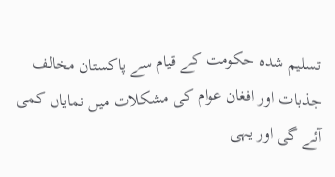تسلیم شدہ حکومت کے قیام سے پاکستان مخالف جذبات اور افغان عوام کی مشکلات میں نمایاں کمی آئے گی اور یہی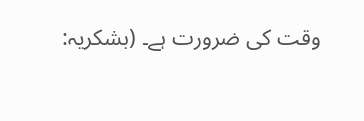وقت کی ضرورت ہے۔ (بشکریہ: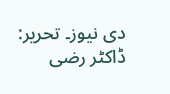دی نیوز۔ تحریر: ڈاکٹر رضی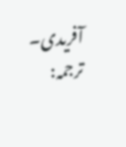آفریدی۔ ترجمہ: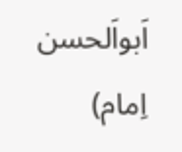اَبواَلحسن اِمام)